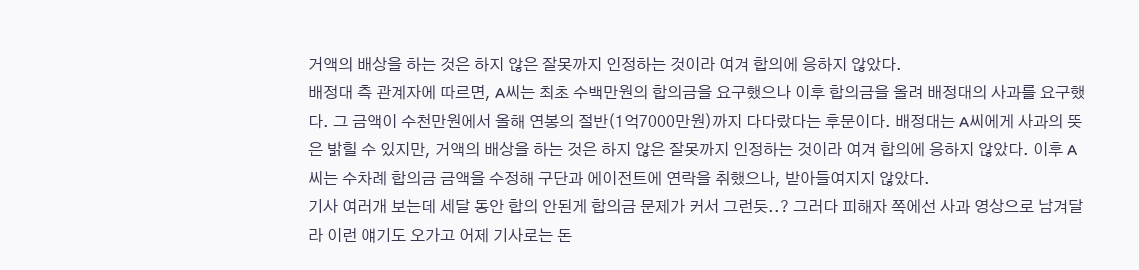거액의 배상을 하는 것은 하지 않은 잘못까지 인정하는 것이라 여겨 합의에 응하지 않았다.
배정대 측 관계자에 따르면, A씨는 최초 수백만원의 합의금을 요구했으나 이후 합의금을 올려 배정대의 사과를 요구했다. 그 금액이 수천만원에서 올해 연봉의 절반(1억7000만원)까지 다다랐다는 후문이다. 배정대는 A씨에게 사과의 뜻은 밝힐 수 있지만, 거액의 배상을 하는 것은 하지 않은 잘못까지 인정하는 것이라 여겨 합의에 응하지 않았다. 이후 A씨는 수차례 합의금 금액을 수정해 구단과 에이전트에 연락을 취했으나, 받아들여지지 않았다.
기사 여러개 보는데 세달 동안 합의 안된게 합의금 문제가 커서 그런듯..? 그러다 피해자 쪽에선 사과 영상으로 남겨달라 이런 얘기도 오가고 어제 기사로는 돈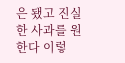은 됐고 진실한 사과를 원한다 이렇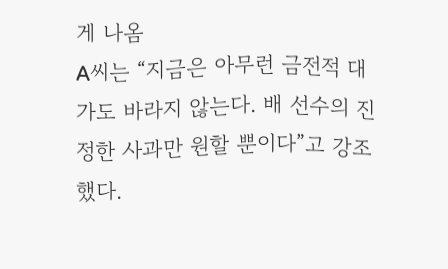게 나옴
A씨는 “지금은 아무런 금전적 대가도 바라지 않는다. 배 선수의 진정한 사과만 원할 뿐이다”고 강조했다.